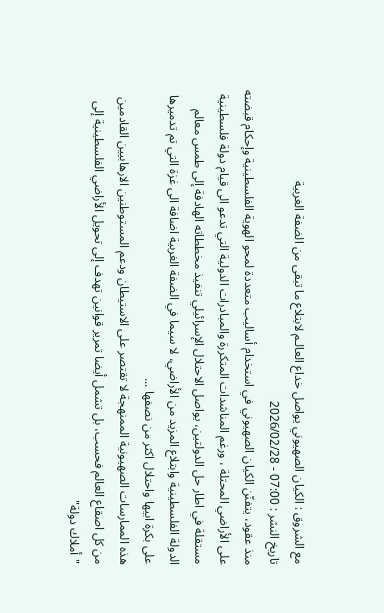مع الشروق : الكيان الصهيوني يواصل خداع العالـم لابتلاع ما تبقى من الضفة الغربية
تاريخ النشر : 07:00 - 2026/02/28
منذ عقود، يتفنّن الكيان الصهيوني في استخدام أساليب متعددة لمحو الهوية الفلسطينية وإحكام قبضته على الأراضي المحتلة ، ورغم المناشدات المتكررة والمبادرات الدولية التي تدعو الى قيام دولة فلسطينية مستقلة في اطار حل الدولتين، يواصل الاحتلال الإسرائيلي تنفيذ مخططاته الهادفة إلى طمس معالم الدولة الفلسطينية وابتلاع المزيد من الأراضي، لا سيما في الضفة الغربية اضافة الى غزة التي تم تدميرها على بكرة ابيها واحتلال اكثر من نصفها ...
هذه الممارسات الصهيونية الممنهجة لا تقتصر على الاستيطان ودعم المستوطنين الارهابيين القادمين من كل اصقاع العالم فحسب، بل تشمل أيضا تمرير قوانين تهدف إلى تحويل الأراضي الفلسطينية إلى "أملاك دولة"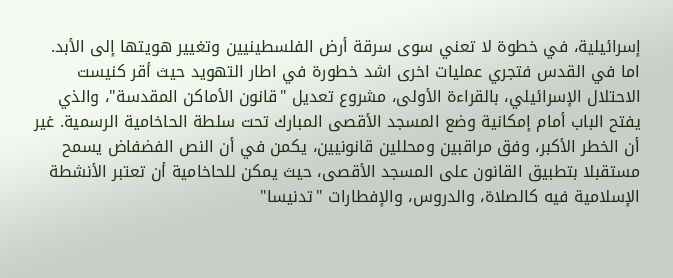إسرائيلية، في خطوة لا تعني سوى سرقة أرض الفلسطينيين وتغيير هويتها إلى الأبد.
اما في القدس فتجري عمليات اخرى اشد خطورة في اطار التهويد حيث أقر كنيست الاحتلال الإسرائيلي، بالقراءة الأولى، مشروع تعديل "قانون الأماكن المقدسة"، والذي يفتح الباب أمام إمكانية وضع المسجد الأقصى المبارك تحت سلطة الحاخامية الرسمية. غير أن الخطر الأكبر، وفق مراقبين ومحللين قانونيين، يكمن في أن النص الفضفاض يسمح مستقبلا بتطبيق القانون على المسجد الأقصى، حيث يمكن للحاخامية أن تعتبر الأنشطة الإسلامية فيه كالصلاة، والدروس، والإفطارات "تدنيسا"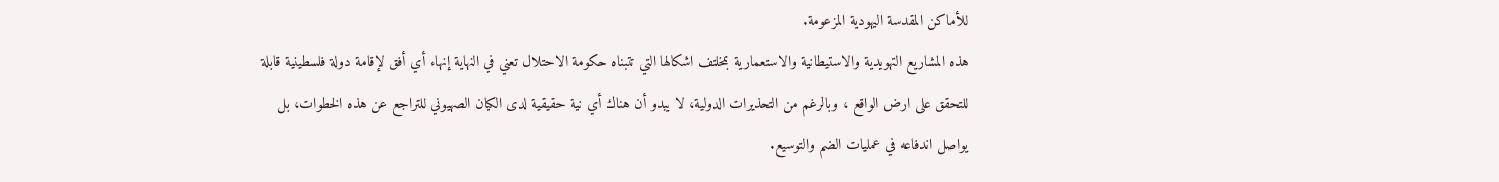للأماكن المقدسة اليهودية المزعومة.
هذه المشاريع التهويدية والاستيطانية والاستعمارية بمخلتف اشكالها التي تتبناه حكومة الاحتلال تعني في النهاية إنهاء أي أفق لإقامة دولة فلسطينية قابلة للتحقق على ارض الواقع ، وبالرغم من التحذيرات الدولية، لا يبدو أن هناك أي نية حقيقية لدى الكيان الصهيوني للتراجع عن هذه الخطوات، بل يواصل اندفاعه في عمليات الضم والتوسيع.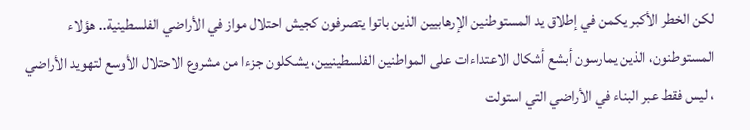لكن الخطر الأكبر يكمن في إطلاق يد المستوطنين الإرهابيين الذين باتوا يتصرفون كجيش احتلال مواز في الأراضي الفلسطينية.. هؤلاء المستوطنون، الذين يمارسون أبشع أشكال الاعتداءات على المواطنين الفلسطينيين، يشكلون جزءا من مشروع الاحتلال الأوسع لتهويد الأراضي ، ليس فقط عبر البناء في الأراضي التي استولت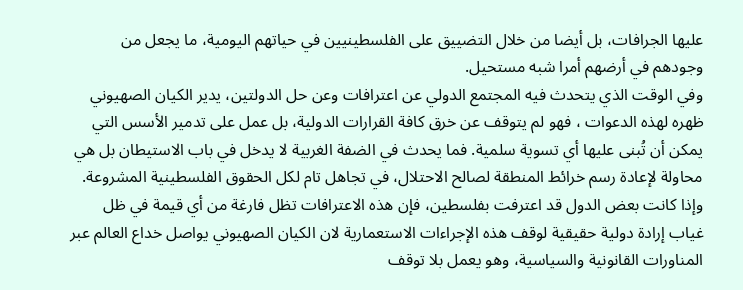عليها الجرافات، بل أيضا من خلال التضييق على الفلسطينيين في حياتهم اليومية، ما يجعل من وجودهم في أرضهم أمرا شبه مستحيل.
وفي الوقت الذي يتحدث فيه المجتمع الدولي عن اعترافات وعن حل الدولتين، يدير الكيان الصهيوني ظهره لهذه الدعوات ، فهو لم يتوقف عن خرق كافة القرارات الدولية، بل عمل على تدمير الأسس التي يمكن أن تُبنى عليها أي تسوية سلمية. فما يحدث في الضفة الغربية لا يدخل في باب الاستيطان بل هي محاولة لإعادة رسم خرائط المنطقة لصالح الاحتلال، في تجاهل تام لكل الحقوق الفلسطينية المشروعة.
وإذا كانت بعض الدول قد اعترفت بفلسطين، فإن هذه الاعترافات تظل فارغة من أي قيمة في ظل غياب إرادة دولية حقيقية لوقف هذه الإجراءات الاستعمارية لان الكيان الصهيوني يواصل خداع العالم عبر المناورات القانونية والسياسية، وهو يعمل بلا توقف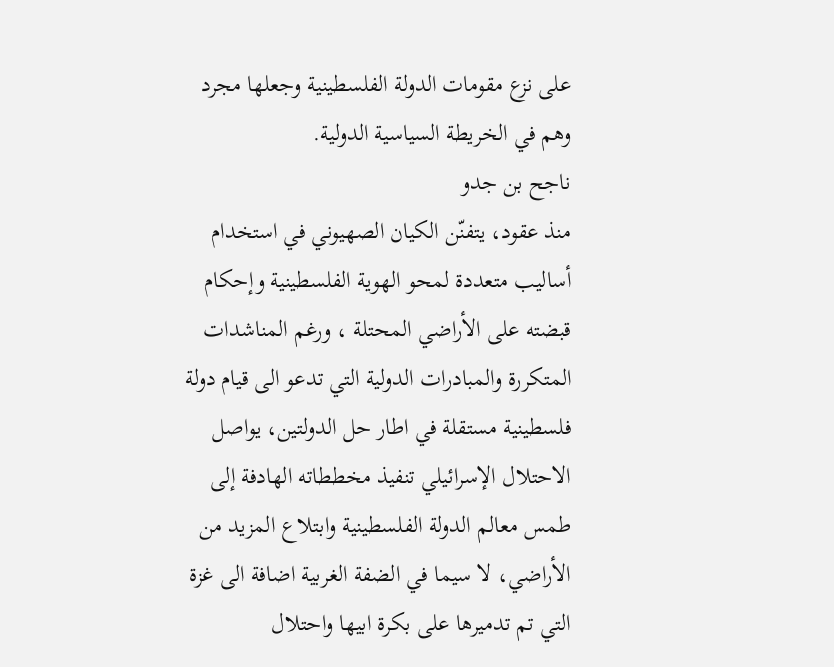على نزع مقومات الدولة الفلسطينية وجعلها مجرد وهم في الخريطة السياسية الدولية.
ناجح بن جدو
منذ عقود، يتفنّن الكيان الصهيوني في استخدام أساليب متعددة لمحو الهوية الفلسطينية وإحكام قبضته على الأراضي المحتلة ، ورغم المناشدات المتكررة والمبادرات الدولية التي تدعو الى قيام دولة فلسطينية مستقلة في اطار حل الدولتين، يواصل الاحتلال الإسرائيلي تنفيذ مخططاته الهادفة إلى طمس معالم الدولة الفلسطينية وابتلاع المزيد من الأراضي، لا سيما في الضفة الغربية اضافة الى غزة التي تم تدميرها على بكرة ابيها واحتلال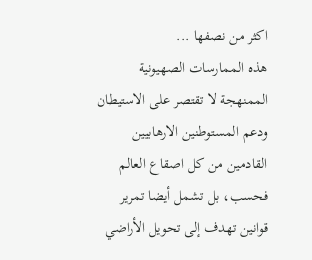اكثر من نصفها ...
هذه الممارسات الصهيونية الممنهجة لا تقتصر على الاستيطان ودعم المستوطنين الارهابيين القادمين من كل اصقاع العالم فحسب، بل تشمل أيضا تمرير قوانين تهدف إلى تحويل الأراضي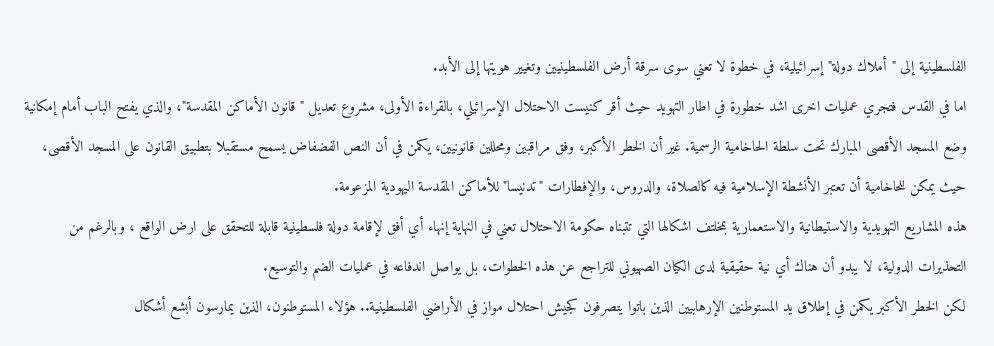الفلسطينية إلى "أملاك دولة" إسرائيلية، في خطوة لا تعني سوى سرقة أرض الفلسطينيين وتغيير هويتها إلى الأبد.
اما في القدس فتجري عمليات اخرى اشد خطورة في اطار التهويد حيث أقر كنيست الاحتلال الإسرائيلي، بالقراءة الأولى، مشروع تعديل "قانون الأماكن المقدسة"، والذي يفتح الباب أمام إمكانية وضع المسجد الأقصى المبارك تحت سلطة الحاخامية الرسمية. غير أن الخطر الأكبر، وفق مراقبين ومحللين قانونيين، يكمن في أن النص الفضفاض يسمح مستقبلا بتطبيق القانون على المسجد الأقصى، حيث يمكن للحاخامية أن تعتبر الأنشطة الإسلامية فيه كالصلاة، والدروس، والإفطارات "تدنيسا" للأماكن المقدسة اليهودية المزعومة.
هذه المشاريع التهويدية والاستيطانية والاستعمارية بمخلتف اشكالها التي تتبناه حكومة الاحتلال تعني في النهاية إنهاء أي أفق لإقامة دولة فلسطينية قابلة للتحقق على ارض الواقع ، وبالرغم من التحذيرات الدولية، لا يبدو أن هناك أي نية حقيقية لدى الكيان الصهيوني للتراجع عن هذه الخطوات، بل يواصل اندفاعه في عمليات الضم والتوسيع.
لكن الخطر الأكبر يكمن في إطلاق يد المستوطنين الإرهابيين الذين باتوا يتصرفون كجيش احتلال مواز في الأراضي الفلسطينية.. هؤلاء المستوطنون، الذين يمارسون أبشع أشكال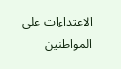الاعتداءات على المواطنين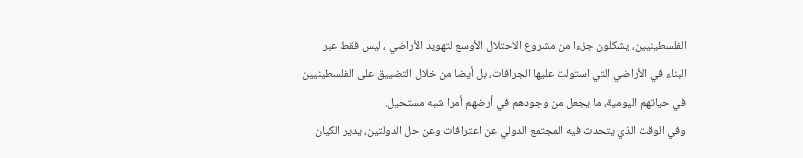الفلسطينيين، يشكلون جزءا من مشروع الاحتلال الأوسع لتهويد الأراضي ، ليس فقط عبر البناء في الأراضي التي استولت عليها الجرافات، بل أيضا من خلال التضييق على الفلسطينيين في حياتهم اليومية، ما يجعل من وجودهم في أرضهم أمرا شبه مستحيل.
وفي الوقت الذي يتحدث فيه المجتمع الدولي عن اعترافات وعن حل الدولتين، يدير الكيان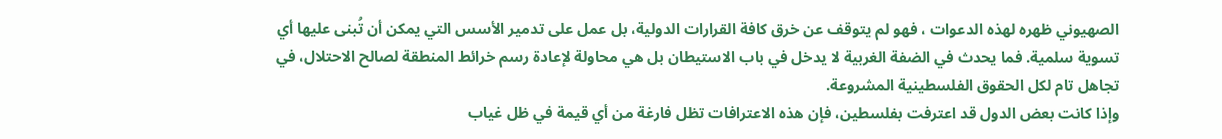الصهيوني ظهره لهذه الدعوات ، فهو لم يتوقف عن خرق كافة القرارات الدولية، بل عمل على تدمير الأسس التي يمكن أن تُبنى عليها أي تسوية سلمية. فما يحدث في الضفة الغربية لا يدخل في باب الاستيطان بل هي محاولة لإعادة رسم خرائط المنطقة لصالح الاحتلال، في تجاهل تام لكل الحقوق الفلسطينية المشروعة.
وإذا كانت بعض الدول قد اعترفت بفلسطين، فإن هذه الاعترافات تظل فارغة من أي قيمة في ظل غياب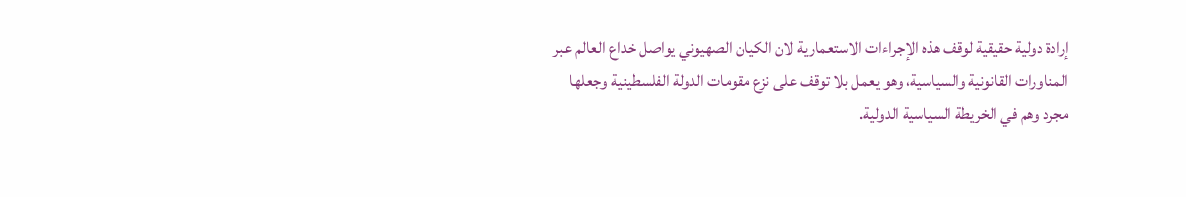إرادة دولية حقيقية لوقف هذه الإجراءات الاستعمارية لان الكيان الصهيوني يواصل خداع العالم عبر المناورات القانونية والسياسية، وهو يعمل بلا توقف على نزع مقومات الدولة الفلسطينية وجعلها مجرد وهم في الخريطة السياسية الدولية.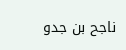ناجح بن جدو